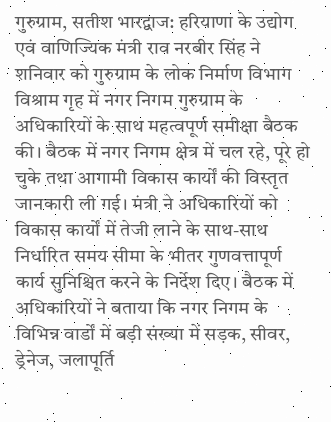गुरुग्राम, सतीश भारद्वाज: हरियाणा के उद्योग एवं वाणिज्यिक मंत्री राव नरबीर सिंह ने शनिवार को गुरुग्राम के लोक निर्माण विभाग विश्राम गृह में नगर निगम गुरुग्राम के अधिकारियों के साथ महत्वपूर्ण समीक्षा बैठक की। बैठक में नगर निगम क्षेत्र में चल रहे, पूरे हो चुके तथा आगामी विकास कार्यों की विस्तृत जानकारी ली गई। मंत्री ने अधिकारियों को विकास कार्यों में तेजी लाने के साथ-साथ निर्धारित समय सीमा के भीतर गुणवत्तापूर्ण कार्य सुनिश्चित करने के निर्देश दिए। बैठक में अधिकारियों ने बताया कि नगर निगम के विभिन्न वार्डों में बड़ी संख्या में सड़क, सीवर, ड्रेनेज, जलापूर्ति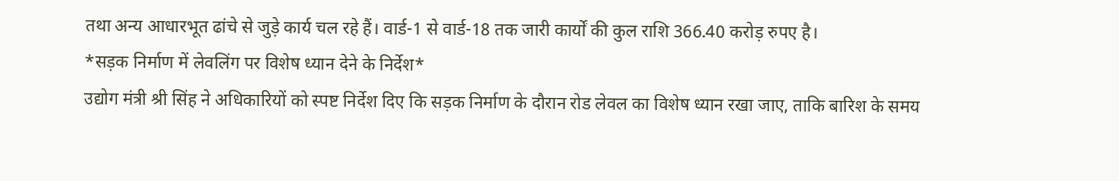तथा अन्य आधारभूत ढांचे से जुड़े कार्य चल रहे हैं। वार्ड-1 से वार्ड-18 तक जारी कार्यों की कुल राशि 366.40 करोड़ रुपए है।
*सड़क निर्माण में लेवलिंग पर विशेष ध्यान देने के निर्देश*
उद्योग मंत्री श्री सिंह ने अधिकारियों को स्पष्ट निर्देश दिए कि सड़क निर्माण के दौरान रोड लेवल का विशेष ध्यान रखा जाए, ताकि बारिश के समय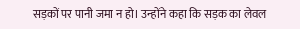सड़कों पर पानी जमा न हो। उन्होंने कहा कि सड़क का लेवल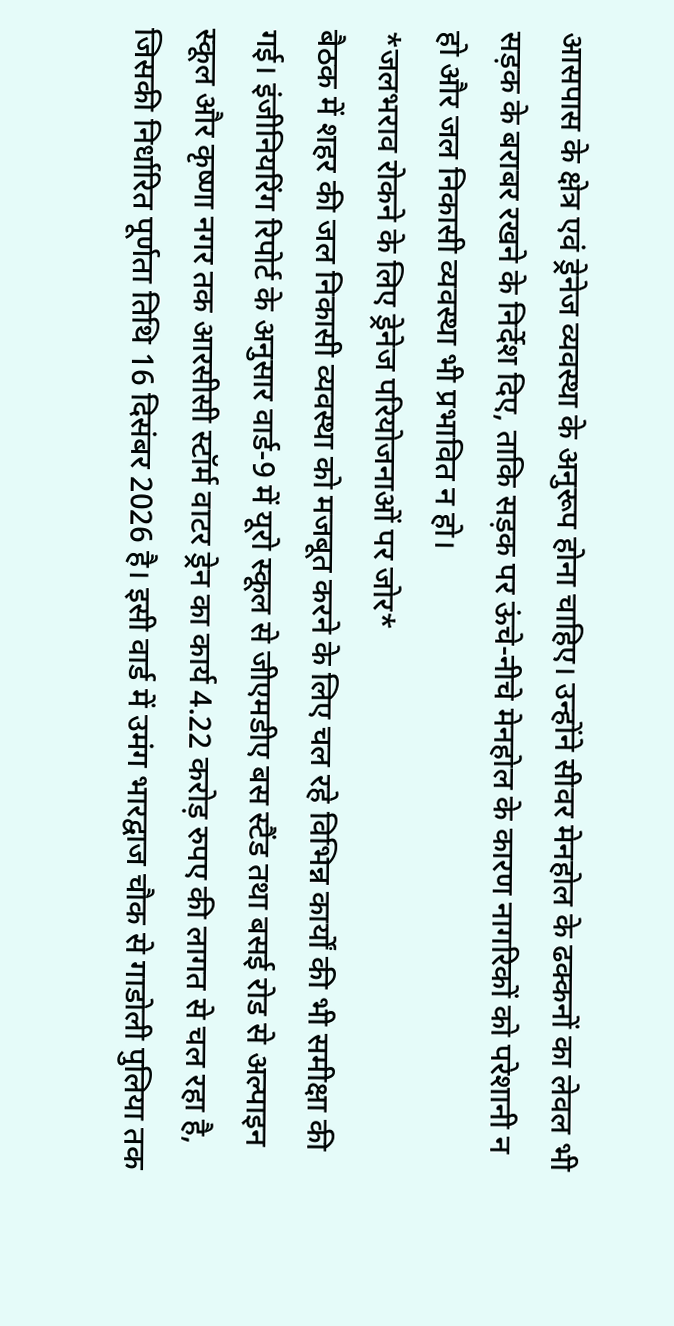आसपास के क्षेत्र एवं ड्रेनेज व्यवस्था के अनुरूप होना चाहिए। उन्होंने सीवर मेनहोल के ढक्कनों का लेवल भी सड़क के बराबर रखने के निर्देश दिए, ताकि सड़क पर ऊंचे-नीचे मेनहोल के कारण नागरिकों को परेशानी न हो और जल निकासी व्यवस्था भी प्रभावित न हो।
*जलभराव रोकने के लिए ड्रेनेज परियोजनाओं पर जोर*
बैठक में शहर की जल निकासी व्यवस्था को मजबूत करने के लिए चल रहे विभिन्न कार्यों की भी समीक्षा की गई। इंजीनियरिंग रिपोर्ट के अनुसार वार्ड-9 में यूरो स्कूल से जीएमडीए बस स्टैंड तथा बसई रोड से अल्पाइन स्कूल और कृष्णा नगर तक आरसीसी स्टॉर्म वाटर ड्रेन का कार्य 4.22 करोड़ रुपए की लागत से चल रहा है, जिसकी निर्धारित पूर्णता तिथि 16 दिसंबर 2026 है। इसी वार्ड में उमंग भारद्वाज चौक से गाडोली पुलिया तक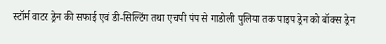स्टॉर्म वाटर ड्रेन की सफाई एवं डी-सिल्टिंग तथा एचपी पंप से गाडोली पुलिया तक पाइप ड्रेन को बॉक्स ड्रेन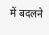में बदलने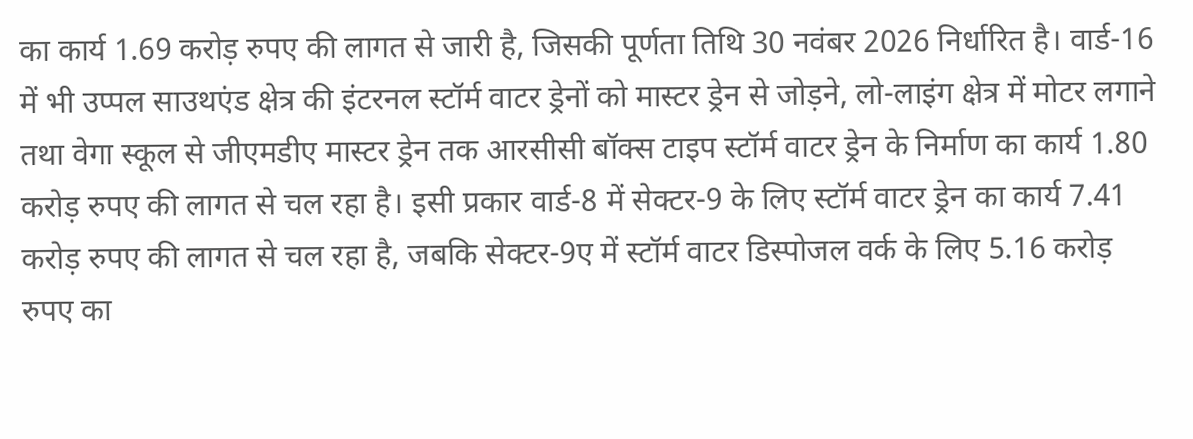का कार्य 1.69 करोड़ रुपए की लागत से जारी है, जिसकी पूर्णता तिथि 30 नवंबर 2026 निर्धारित है। वार्ड-16 में भी उप्पल साउथएंड क्षेत्र की इंटरनल स्टॉर्म वाटर ड्रेनों को मास्टर ड्रेन से जोड़ने, लो-लाइंग क्षेत्र में मोटर लगाने तथा वेगा स्कूल से जीएमडीए मास्टर ड्रेन तक आरसीसी बॉक्स टाइप स्टॉर्म वाटर ड्रेन के निर्माण का कार्य 1.80 करोड़ रुपए की लागत से चल रहा है। इसी प्रकार वार्ड-8 में सेक्टर-9 के लिए स्टॉर्म वाटर ड्रेन का कार्य 7.41 करोड़ रुपए की लागत से चल रहा है, जबकि सेक्टर-9ए में स्टॉर्म वाटर डिस्पोजल वर्क के लिए 5.16 करोड़ रुपए का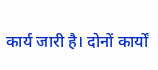कार्य जारी है। दोनों कार्यों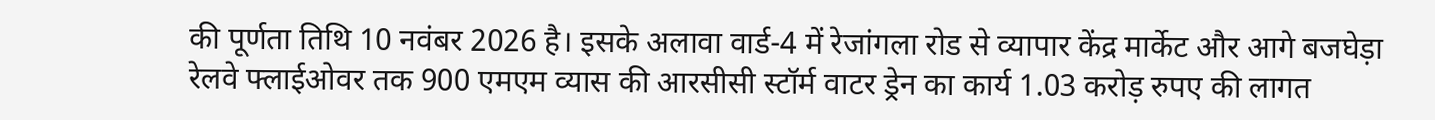की पूर्णता तिथि 10 नवंबर 2026 है। इसके अलावा वार्ड-4 में रेजांगला रोड से व्यापार केंद्र मार्केट और आगे बजघेड़ा रेलवे फ्लाईओवर तक 900 एमएम व्यास की आरसीसी स्टॉर्म वाटर ड्रेन का कार्य 1.03 करोड़ रुपए की लागत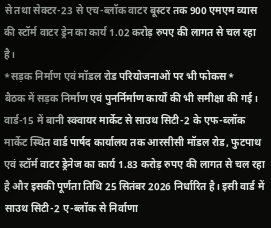से तथा सेक्टर-23 से एच-ब्लॉक वाटर बूस्टर तक 900 एमएम व्यास की स्टॉर्म वाटर ड्रेन का कार्य 1.02 करोड़ रुपए की लागत से चल रहा है।
*सड़क निर्माण एवं मॉडल रोड परियोजनाओं पर भी फोकस*
बैठक में सड़क निर्माण एवं पुनर्निर्माण कार्यों की भी समीक्षा की गई। वार्ड-15 में बानी स्क्वायर मार्केट से साउथ सिटी-2 के एफ-ब्लॉक मार्केट स्थित वार्ड पार्षद कार्यालय तक आरसीसी मॉडल रोड, फुटपाथ एवं स्टॉर्म वाटर ड्रेनेज का कार्य 1.83 करोड़ रुपए की लागत से चल रहा है और इसकी पूर्णता तिथि 25 सितंबर 2026 निर्धारित है। इसी वार्ड में साउथ सिटी-2 ए-ब्लॉक से निर्वाणा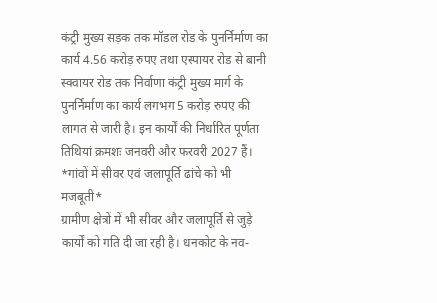कंट्री मुख्य सड़क तक मॉडल रोड के पुनर्निर्माण का कार्य 4.56 करोड़ रुपए तथा एस्पायर रोड से बानी स्क्वायर रोड तक निर्वाणा कंट्री मुख्य मार्ग के पुनर्निर्माण का कार्य लगभग 5 करोड़ रुपए की लागत से जारी है। इन कार्यों की निर्धारित पूर्णता तिथियां क्रमशः जनवरी और फरवरी 2027 हैं।
*गांवों में सीवर एवं जलापूर्ति ढांचे को भी मजबूती*
ग्रामीण क्षेत्रों में भी सीवर और जलापूर्ति से जुड़े कार्यों को गति दी जा रही है। धनकोट के नव-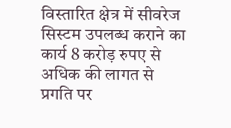विस्तारित क्षेत्र में सीवरेज सिस्टम उपलब्ध कराने का कार्य 8 करोड़ रुपए से अधिक की लागत से प्रगति पर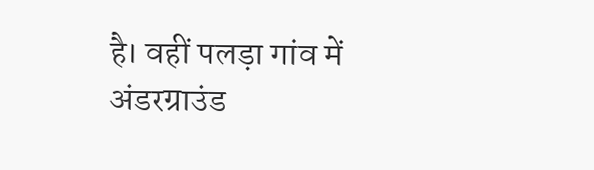है। वहीं पलड़ा गांव में अंडरग्राउंड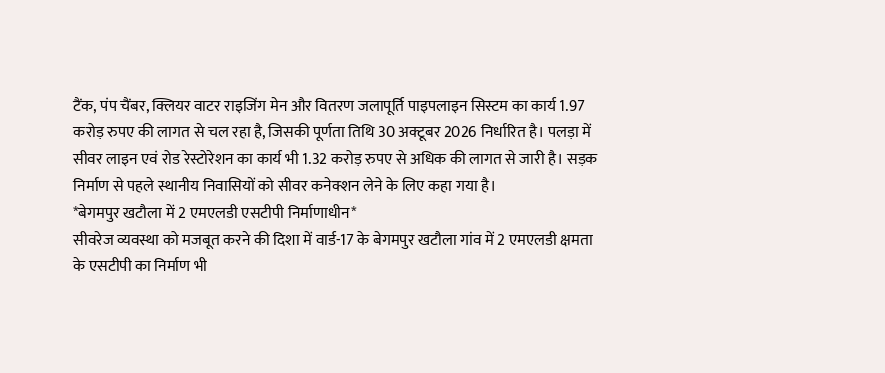टैंक, पंप चैंबर, क्लियर वाटर राइजिंग मेन और वितरण जलापूर्ति पाइपलाइन सिस्टम का कार्य 1.97 करोड़ रुपए की लागत से चल रहा है, जिसकी पूर्णता तिथि 30 अक्टूबर 2026 निर्धारित है। पलड़ा में सीवर लाइन एवं रोड रेस्टोरेशन का कार्य भी 1.32 करोड़ रुपए से अधिक की लागत से जारी है। सड़क निर्माण से पहले स्थानीय निवासियों को सीवर कनेक्शन लेने के लिए कहा गया है।
*बेगमपुर खटौला में 2 एमएलडी एसटीपी निर्माणाधीन*
सीवरेज व्यवस्था को मजबूत करने की दिशा में वार्ड-17 के बेगमपुर खटौला गांव में 2 एमएलडी क्षमता के एसटीपी का निर्माण भी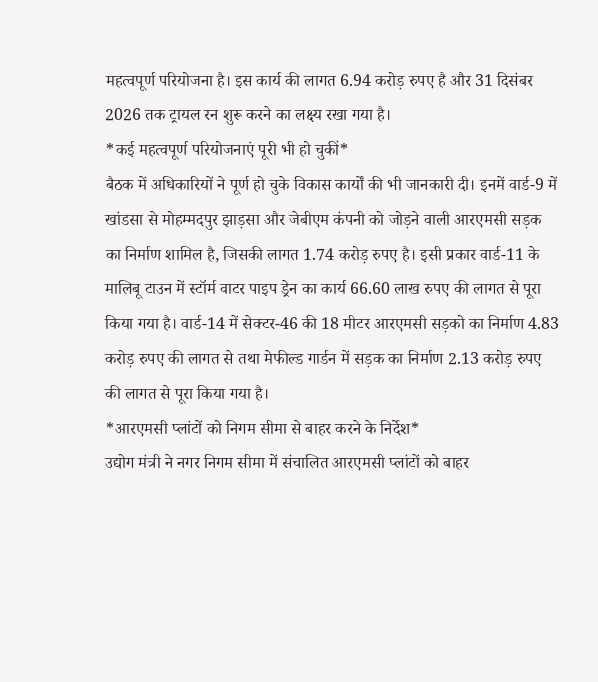महत्वपूर्ण परियोजना है। इस कार्य की लागत 6.94 करोड़ रुपए है और 31 दिसंबर 2026 तक ट्रायल रन शुरू करने का लक्ष्य रखा गया है।
*कई महत्वपूर्ण परियोजनाएं पूरी भी हो चुकीं*
बैठक में अधिकारियों ने पूर्ण हो चुके विकास कार्यों की भी जानकारी दी। इनमें वार्ड-9 में खांडसा से मोहम्मदपुर झाड़सा और जेबीएम कंपनी को जोड़ने वाली आरएमसी सड़क का निर्माण शामिल है, जिसकी लागत 1.74 करोड़ रुपए है। इसी प्रकार वार्ड-11 के मालिबू टाउन में स्टॉर्म वाटर पाइप ड्रेन का कार्य 66.60 लाख रुपए की लागत से पूरा किया गया है। वार्ड-14 में सेक्टर-46 की 18 मीटर आरएमसी सड़को का निर्माण 4.83 करोड़ रुपए की लागत से तथा मेफील्ड गार्डन में सड़क का निर्माण 2.13 करोड़ रुपए की लागत से पूरा किया गया है।
*आरएमसी प्लांटों को निगम सीमा से बाहर करने के निर्देश*
उद्योग मंत्री ने नगर निगम सीमा में संचालित आरएमसी प्लांटों को बाहर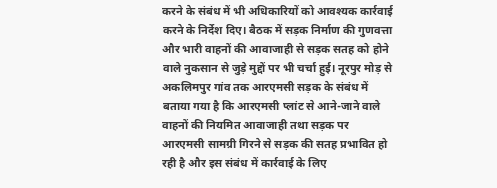करने के संबंध में भी अधिकारियों को आवश्यक कार्रवाई करने के निर्देश दिए। बैठक में सड़क निर्माण की गुणवत्ता और भारी वाहनों की आवाजाही से सड़क सतह को होने वाले नुकसान से जुड़े मुद्दों पर भी चर्चा हुई। नूरपुर मोड़ से अकलिमपुर गांव तक आरएमसी सड़क के संबंध में बताया गया है कि आरएमसी प्लांट से आने-जाने वाले वाहनों की नियमित आवाजाही तथा सड़क पर आरएमसी सामग्री गिरने से सड़क की सतह प्रभावित हो रही है और इस संबंध में कार्रवाई के लिए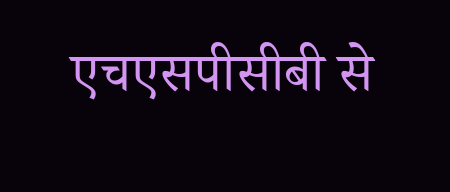एचएसपीसीबी से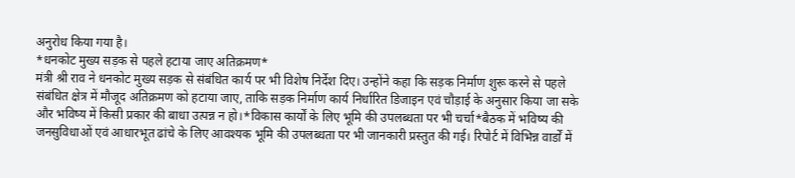अनुरोध किया गया है।
*धनकोट मुख्य सड़क से पहले हटाया जाए अतिक्रमण*
मंत्री श्री राव ने धनकोट मुख्य सड़क से संबंधित कार्य पर भी विशेष निर्देश दिए। उन्होंने कहा कि सड़क निर्माण शुरू करने से पहले संबंधित क्षेत्र में मौजूद अतिक्रमण को हटाया जाए, ताकि सड़क निर्माण कार्य निर्धारित डिजाइन एवं चौड़ाई के अनुसार किया जा सके और भविष्य में किसी प्रकार की बाधा उत्पन्न न हो।*विकास कार्यों के लिए भूमि की उपलब्धता पर भी चर्चा*बैठक में भविष्य की जनसुविधाओं एवं आधारभूत ढांचे के लिए आवश्यक भूमि की उपलब्धता पर भी जानकारी प्रस्तुत की गई। रिपोर्ट में विभिन्न वार्डों में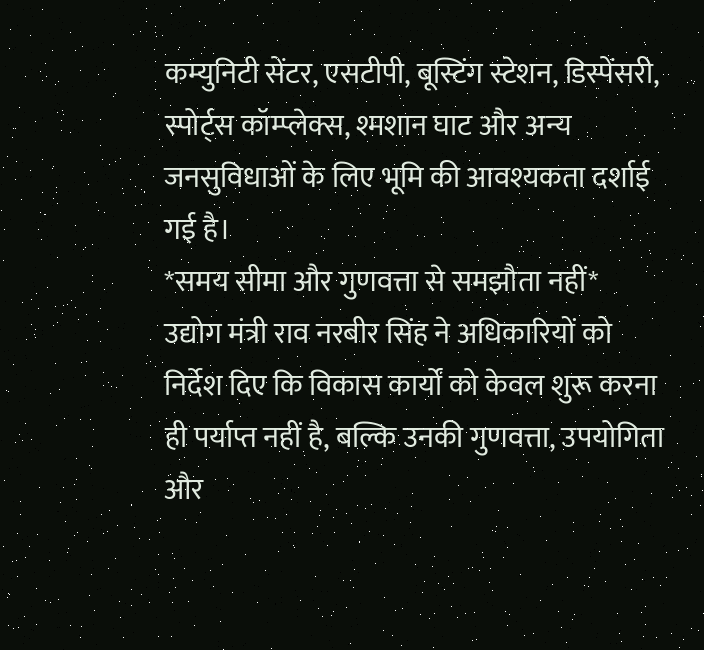कम्युनिटी सेंटर, एसटीपी, बूस्टिंग स्टेशन, डिस्पेंसरी, स्पोर्ट्स कॉम्प्लेक्स, श्मशान घाट और अन्य जनसुविधाओं के लिए भूमि की आवश्यकता दर्शाई गई है।
*समय सीमा और गुणवत्ता से समझौता नहीं*
उद्योग मंत्री राव नरबीर सिंह ने अधिकारियों को निर्देश दिए कि विकास कार्यों को केवल शुरू करना ही पर्याप्त नहीं है, बल्कि उनकी गुणवत्ता, उपयोगिता और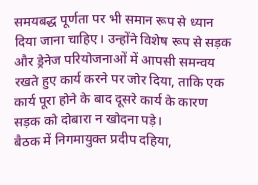समयबद्ध पूर्णता पर भी समान रूप से ध्यान दिया जाना चाहिए। उन्होंने विशेष रूप से सड़क और ड्रेनेज परियोजनाओं में आपसी समन्वय रखते हुए कार्य करने पर जोर दिया, ताकि एक कार्य पूरा होने के बाद दूसरे कार्य के कारण सड़क को दोबारा न खोदना पड़े।
बैठक में निगमायुक्त प्रदीप दहिया,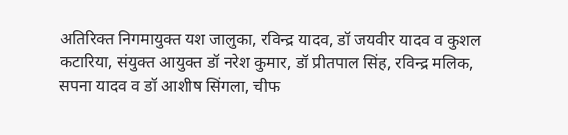अतिरिक्त निगमायुक्त यश जालुका, रविन्द्र यादव, डॉ जयवीर यादव व कुशल कटारिया, संयुक्त आयुक्त डॉ नरेश कुमार, डॉ प्रीतपाल सिंह, रविन्द्र मलिक, सपना यादव व डॉ आशीष सिंगला, चीफ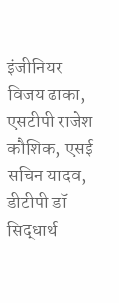इंजीनियर विजय ढाका, एसटीपी राजेश कौशिक, एसई सचिन यादव, डीटीपी डॉ सिद्धार्थ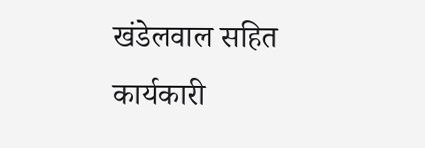खंडेलवाल सहित कार्यकारी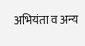अभियंता व अन्य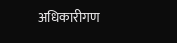अधिकारीगण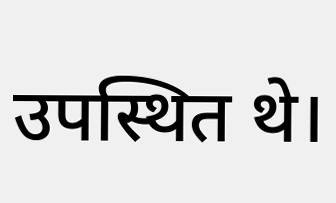उपस्थित थे।